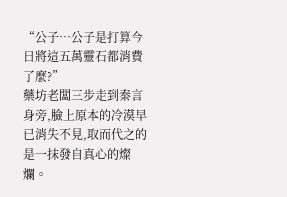“公子…公子是打算今日將這五萬靈石都消費了麼?”
藥坊老闆三步走到秦言身旁,臉上原本的冷漠早已消失不見,取而代之的是一抹發自真心的燦爛。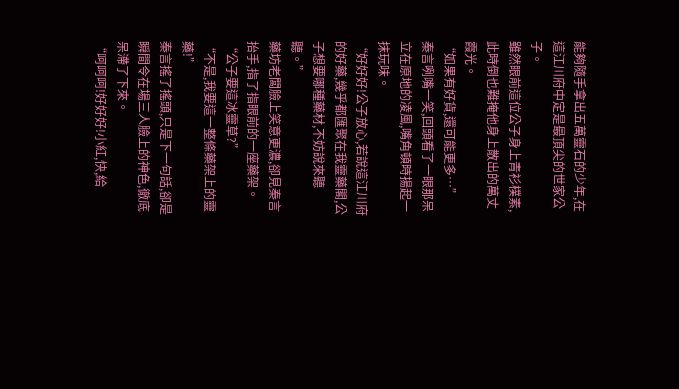能夠隨手拿出五萬靈石的少年,在這江川府中定是最頂尖的世家公子。
雖然眼前這位公子身上青衫樸素,此時倒也難掩他身上散出的萬丈霞光。
“如果有好貨,還可能更多…”
秦言咧嘴一笑,回頭看了一眼那呆立在原地的凌風,嘴角頓時揚起一抹玩味。
“好好好!公子放心,若說這江川府的好藥,幾乎都匯聚在我靈藥閣,公子想要哪種藥材,不妨說來聽聽。”
藥坊老闆臉上笑意更濃,卻見秦言抬手,指了指眼前的一座藥架。
“公子要這冰靈草?”
“不是,我要這一整條藥架上的靈藥!”
秦言搖了搖頭,只是下一句話,卻是瞬間令在場三人臉上的神色,徹底呆滯了下來。
“呵呵呵!好好好!小紅,快,給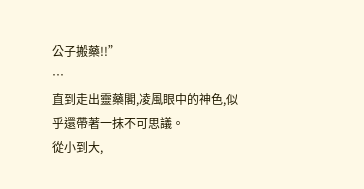公子搬藥!!”
…
直到走出靈藥閣,凌風眼中的神色,似乎還帶著一抹不可思議。
從小到大,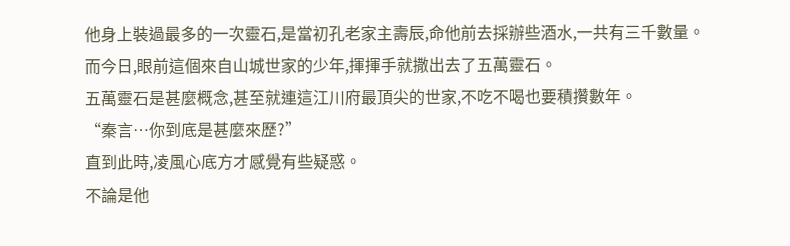他身上裝過最多的一次靈石,是當初孔老家主壽辰,命他前去採辦些酒水,一共有三千數量。
而今日,眼前這個來自山城世家的少年,揮揮手就撒出去了五萬靈石。
五萬靈石是甚麼概念,甚至就連這江川府最頂尖的世家,不吃不喝也要積攢數年。
“秦言…你到底是甚麼來歷?”
直到此時,凌風心底方才感覺有些疑惑。
不論是他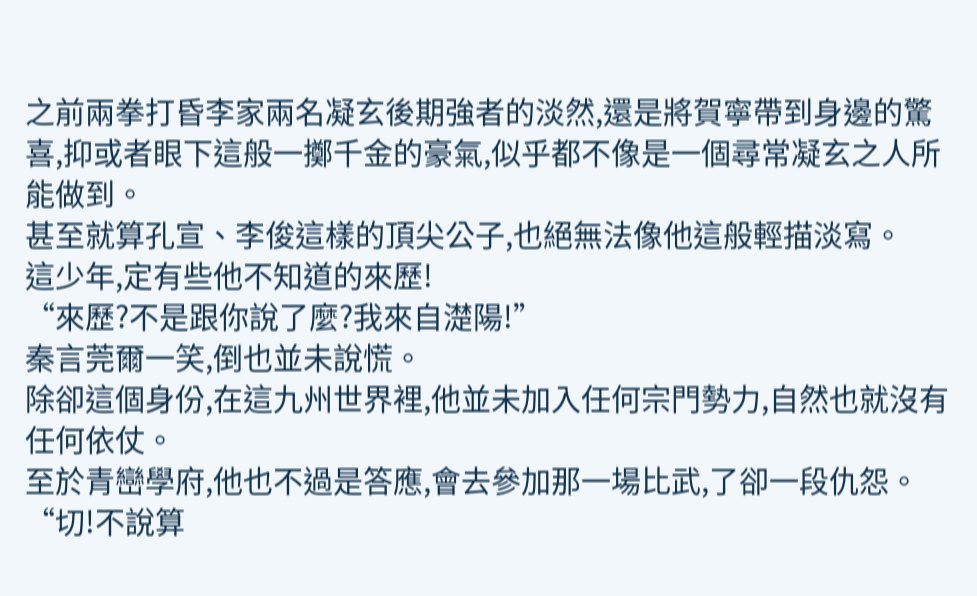之前兩拳打昏李家兩名凝玄後期強者的淡然,還是將賀寧帶到身邊的驚喜,抑或者眼下這般一擲千金的豪氣,似乎都不像是一個尋常凝玄之人所能做到。
甚至就算孔宣、李俊這樣的頂尖公子,也絕無法像他這般輕描淡寫。
這少年,定有些他不知道的來歷!
“來歷?不是跟你說了麼?我來自濋陽!”
秦言莞爾一笑,倒也並未說慌。
除卻這個身份,在這九州世界裡,他並未加入任何宗門勢力,自然也就沒有任何依仗。
至於青巒學府,他也不過是答應,會去參加那一場比武,了卻一段仇怨。
“切!不說算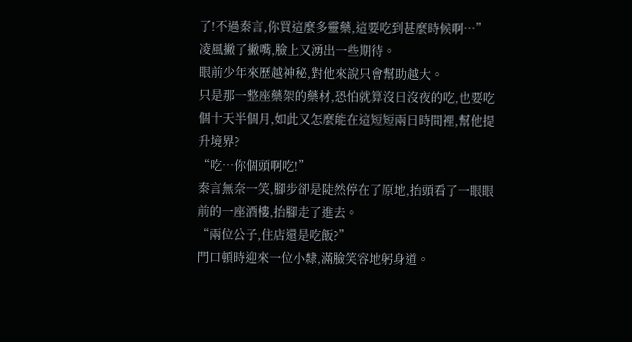了!不過秦言,你買這麼多靈藥,這要吃到甚麼時候啊…”
凌風撇了撇嘴,臉上又湧出一些期待。
眼前少年來歷越神秘,對他來說只會幫助越大。
只是那一整座藥架的藥材,恐怕就算沒日沒夜的吃,也要吃個十天半個月,如此又怎麼能在這短短兩日時間裡,幫他提升境界?
“吃…你個頭啊吃!”
秦言無奈一笑,腳步卻是陡然停在了原地,抬頭看了一眼眼前的一座酒樓,抬腳走了進去。
“兩位公子,住店還是吃飯?”
門口頓時迎來一位小隸,滿臉笑容地躬身道。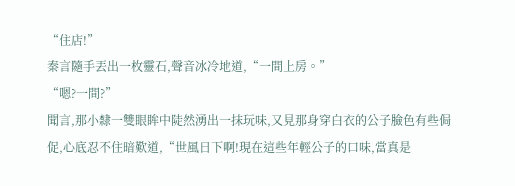“住店!”
秦言隨手丟出一枚靈石,聲音冰冷地道,“一間上房。”
“嗯?一間?”
聞言,那小隸一雙眼眸中陡然湧出一抹玩味,又見那身穿白衣的公子臉色有些侷促,心底忍不住暗歎道,“世風日下啊!現在這些年輕公子的口味,當真是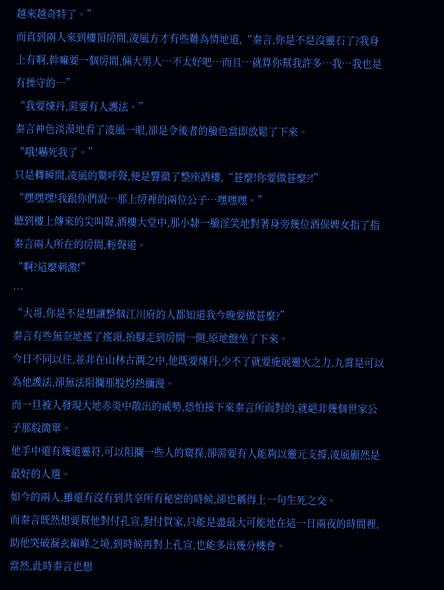越來越奇特了。”
而直到兩人來到樓頂房間,凌風方才有些難為情地道,“秦言,你是不是沒靈石了?我身上有啊,幹嘛要一個房間,倆大男人…不太好吧…而且…就算你幫我許多…我…我也是有操守的…”
“我要煉丹,需要有人護法。”
秦言神色淡漠地看了凌風一眼,卻是令後者的臉色當即放鬆了下來。
“哦!嚇死我了。”
只是轉瞬間,凌風的驚呼聲,便是響徹了整座酒樓,“甚麼!你要做甚麼?!”
“嘿嘿嘿!我跟你們說…那上房裡的兩位公子…嘿嘿嘿。”
聽到樓上傳來的尖叫聲,酒樓大堂中,那小隸一臉淫笑地對著身旁幾位酒保婢女指了指秦言兩人所在的房間,輕聲道。
“啊?這麼刺激!”
…
“大哥,你是不是想讓整個江川府的人都知道我今晚要做甚麼?”
秦言有些無奈地搖了搖頭,抬腳走到房間一側,原地盤坐了下來。
今日不同以往,並非在山林古澗之中,他既要煉丹,少不了就要施展靈火之力,九霄是可以為他護法,卻無法阻攔那股灼熱瀰漫。
而一旦被人發現大地赤炎中散出的威勢,恐怕接下來秦言所面對的,就絕非幾個世家公子那般簡單。
他手中還有幾道靈符,可以阻攔一些人的窺探,卻需要有人能夠以靈元支撐,凌風顯然是最好的人選。
如今的兩人,雖還有沒有到共享所有秘密的時候,卻也稱得上一句生死之交。
而秦言既然想要幫他對付孔宣,對付賀家,只能是盡最大可能地在這一日兩夜的時間裡,助他突破凝玄巔峰之境,到時候再對上孔宣,也能多出幾分機會。
當然,此時秦言也想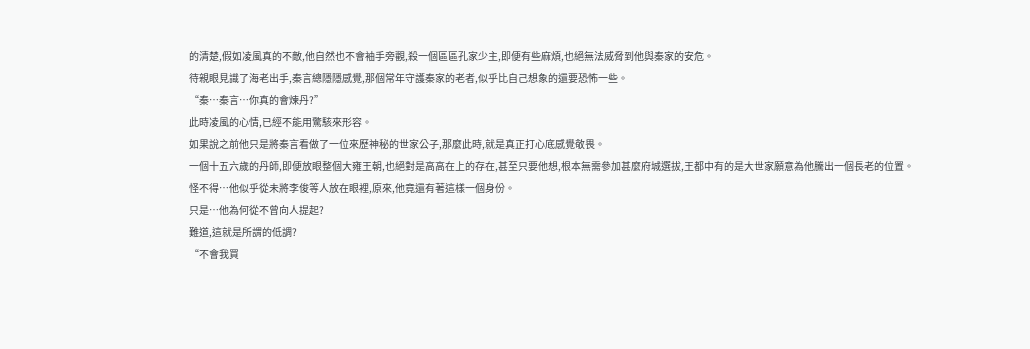的清楚,假如凌風真的不敵,他自然也不會袖手旁觀,殺一個區區孔家少主,即便有些麻煩,也絕無法威脅到他與秦家的安危。
待親眼見識了海老出手,秦言總隱隱感覺,那個常年守護秦家的老者,似乎比自己想象的還要恐怖一些。
“秦…秦言…你真的會煉丹?”
此時凌風的心情,已經不能用驚駭來形容。
如果說之前他只是將秦言看做了一位來歷神秘的世家公子,那麼此時,就是真正打心底感覺敬畏。
一個十五六歲的丹師,即便放眼整個大雍王朝,也絕對是高高在上的存在,甚至只要他想,根本無需參加甚麼府城選拔,王都中有的是大世家願意為他騰出一個長老的位置。
怪不得…他似乎從未將李俊等人放在眼裡,原來,他竟還有著這樣一個身份。
只是…他為何從不曾向人提起?
難道,這就是所謂的低調?
“不會我買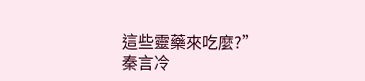這些靈藥來吃麼?”
秦言冷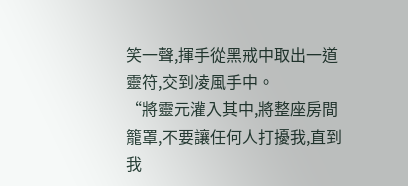笑一聲,揮手從黑戒中取出一道靈符,交到凌風手中。
“將靈元灌入其中,將整座房間籠罩,不要讓任何人打擾我,直到我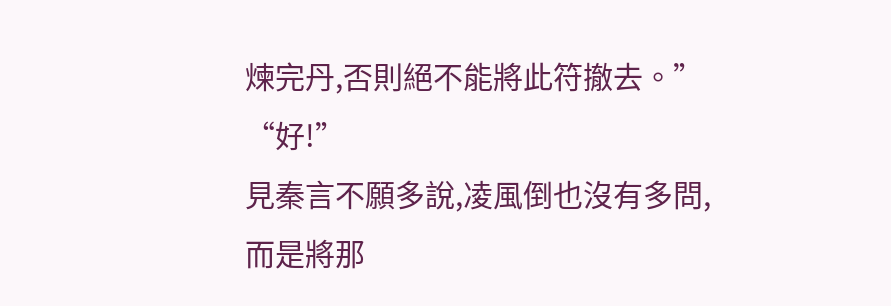煉完丹,否則絕不能將此符撤去。”
“好!”
見秦言不願多說,凌風倒也沒有多問,而是將那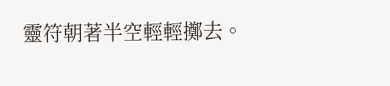靈符朝著半空輕輕擲去。